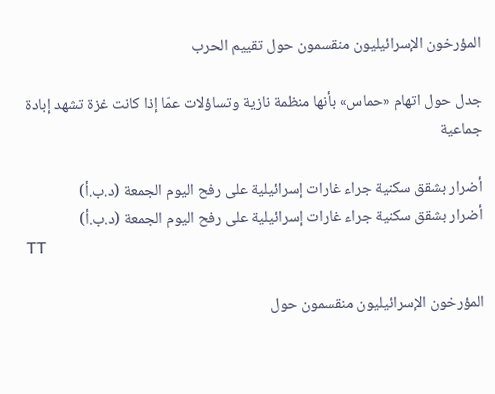المؤرخون الإسرائيليون منقسمون حول تقييم الحرب

جدل حول اتهام «حماس» بأنها منظمة نازية وتساؤلات عمّا إذا كانت غزة تشهد إبادة جماعية

أضرار بشقق سكنية جراء غارات إسرائيلية على رفح اليوم الجمعة (د.ب.أ)
أضرار بشقق سكنية جراء غارات إسرائيلية على رفح اليوم الجمعة (د.ب.أ)
TT

المؤرخون الإسرائيليون منقسمون حول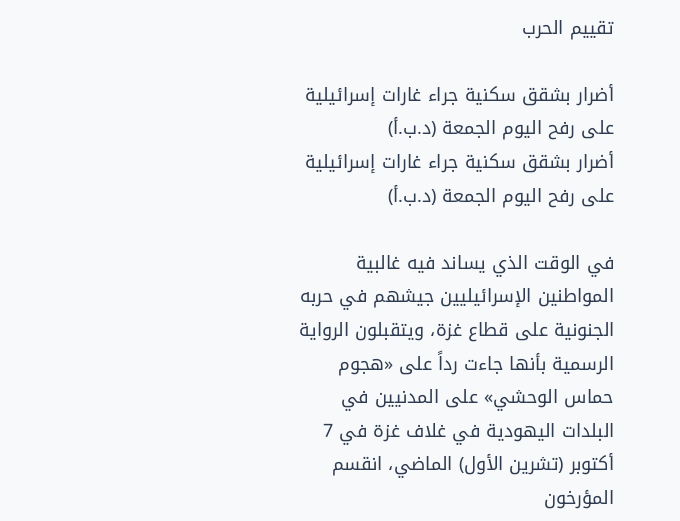تقييم الحرب

أضرار بشقق سكنية جراء غارات إسرائيلية على رفح اليوم الجمعة (د.ب.أ)
أضرار بشقق سكنية جراء غارات إسرائيلية على رفح اليوم الجمعة (د.ب.أ)

في الوقت الذي يساند فيه غالبية المواطنين الإسرائيليين جيشهم في حربه الجنونية على قطاع غزة، ويتقبلون الرواية الرسمية بأنها جاءت رداً على «هجوم حماس الوحشي» على المدنيين في البلدات اليهودية في غلاف غزة في 7 أكتوبر (تشرين الأول) الماضي، انقسم المؤرخون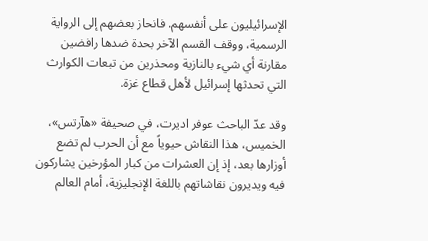الإسرائيليون على أنفسهم. فانحاز بعضهم إلى الرواية الرسمية، ووقف القسم الآخر بحدة ضدها رافضين مقارنة أي شيء بالنازية ومحذرين من تبعات الكوارث التي تحدثها إسرائيل لأهل قطاع غزة.

وقد عدّ الباحث عوفر اديرت، في صحيفة «هآرتس»، الخميس، هذا النقاش حيوياً مع أن الحرب لم تضع أوزارها بعد، إذ إن العشرات من كبار المؤرخين يشاركون فيه ويديرون نقاشاتهم باللغة الإنجليزية، أمام العالم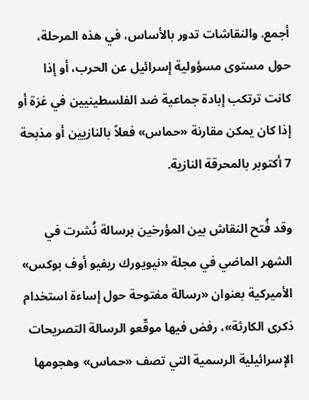أجمع. والنقاشات تدور بالأساس، في هذه المرحلة، حول مستوى مسؤولية إسرائيل عن الحرب، أو إذا كانت ترتكب إبادة جماعية ضد الفلسطينيين في غزة أو إذا كان يمكن مقارنة «حماس» فعلاً بالنازيين أو مذبحة 7 أكتوبر بالمحرقة النازية.

وقد فُتح النقاش بين المؤرخين برسالة نُشرت في الشهر الماضي في مجلة «نيويورك ريفيو أوف بوكس» الأميركية بعنوان «رسالة مفتوحة حول إساءة استخدام ذكرى الكارثة»، رفض فيها موقّعو الرسالة التصريحات الإسرائيلية الرسمية التي تصف «حماس» وهجومها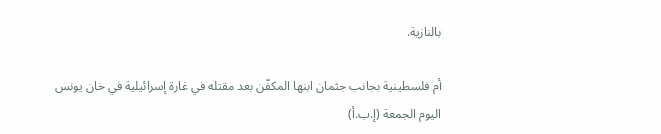بالنازية.

أم فلسطينية بجانب جثمان ابنها المكفّن بعد مقتله في غارة إسرائيلية في خان يونس اليوم الجمعة (إ.ب.أ)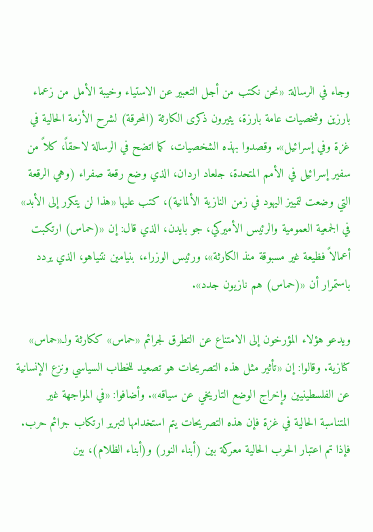وجاء في الرسالة: «نحن نكتب من أجل التعبير عن الاستياء وخيبة الأمل من زعماء بارزين وشخصيات عامة بارزة، يثيرون ذكرى الكارثة (المحرقة) لشرح الأزمة الحالية في غزة وفي إسرائيل». وقصدوا بهذه الشخصيات، كما اتضح في الرسالة لاحقاً، كلاً من سفير إسرائيل في الأمم المتحدة، جلعاد اردان، الذي وضع رقعة صفراء (وهي الرقعة التي وضعت لتمييز اليهود في زمن النازية الألمانية)، كتب عليها «هذا لن يتكرر إلى الأبد» في الجمعية العمومية والرئيس الأميركي، جو بايدن، الذي قال: إن «(حماس) ارتكبت أعمالاً فظيعة غير مسبوقة منذ الكارثة»، ورئيس الوزراء، بنيامين نتنياهو، الذي يردد باستمرار أن «(حماس) هم نازيون جدد».

ويدعو هؤلاء المؤرخون إلى الامتناع عن التطرق لجرائم «حماس» ككارثة ولـ«حماس» كنازية. وقالوا: إن «تأثير مثل هذه التصريحات هو تصعيد للخطاب السياسي ونزع الإنسانية عن الفلسطينيين وإخراج الوضع التاريخي عن سياقه». وأضافوا: «في المواجهة غير المتناسبة الحالية في غزة فإن هذه التصريحات يتم استخدامها لتبرير ارتكاب جرائم حرب. فإذا تم اعتبار الحرب الحالية معركة بين (أبناء النور) و(أبناء الظلام)، بين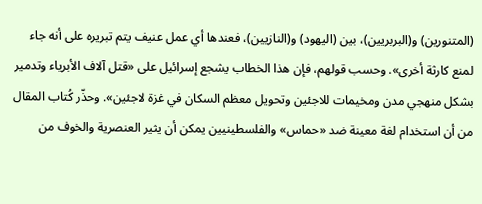(المتنورين) و(البربريين)، بين (اليهود) و(النازيين)، فعندها أي عمل عنيف يتم تبريره على أنه جاء لمنع كارثة أخرى». وحسب قولهم، فإن هذا الخطاب يشجع إسرائيل على «قتل آلاف الأبرياء وتدمير بشكل منهجي مدن ومخيمات للاجئين وتحويل معظم السكان في غزة لاجئين». وحذّر كُتاب المقال من أن استخدام لغة معينة ضد «حماس» والفلسطينيين يمكن أن يثير العنصرية والخوف من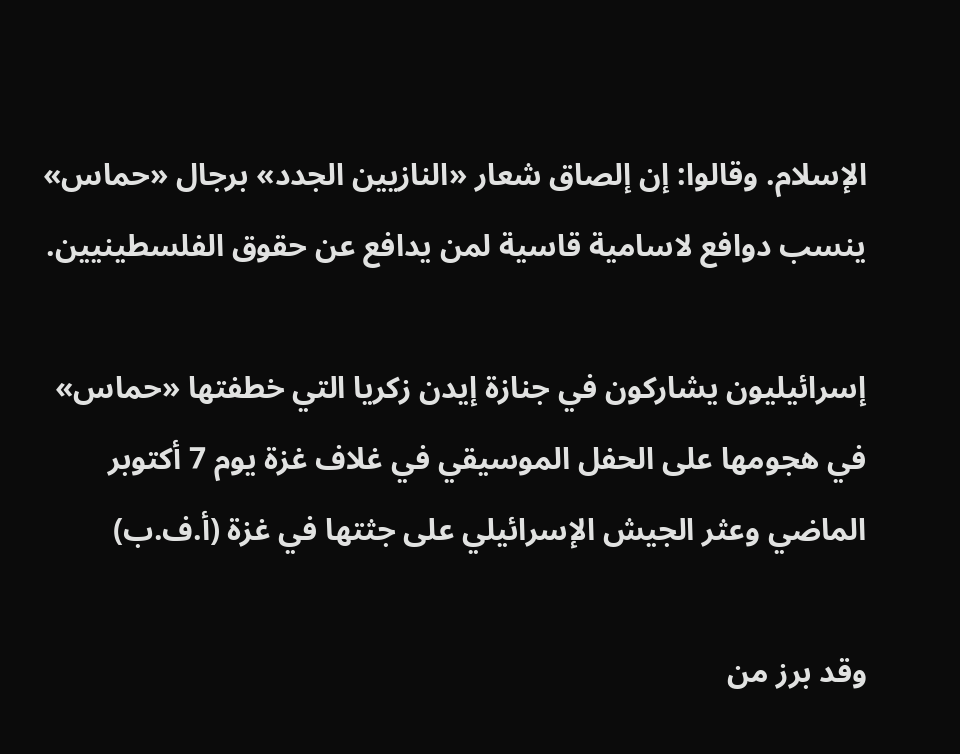الإسلام. وقالوا: إن إلصاق شعار «النازيين الجدد» برجال «حماس» ينسب دوافع لاسامية قاسية لمن يدافع عن حقوق الفلسطينيين.

إسرائيليون يشاركون في جنازة إيدن زكريا التي خطفتها «حماس» في هجومها على الحفل الموسيقي في غلاف غزة يوم 7 أكتوبر الماضي وعثر الجيش الإسرائيلي على جثتها في غزة (أ.ف.ب)

وقد برز من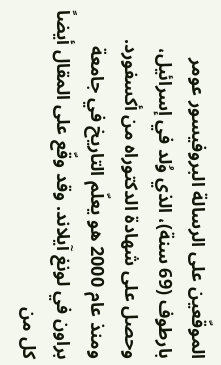الموقّعين على الرسالة البروفيسور عومر بارطوف (69 سنة)، الذي وُلد في إسرائيل، وحصل على شهادة الدكتوراه من أكسفورد. ومنذ عام 2000 هو يعلّم التاريخ في جامعة براون في لونغ آيلاند. وقد وقّع على المقال أيضاً كل من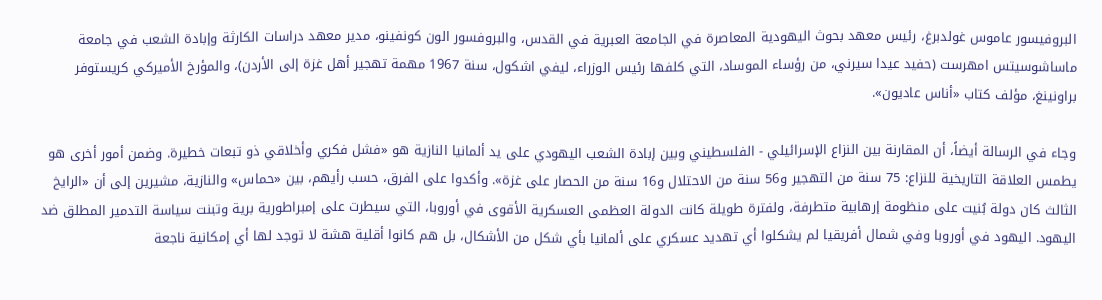البروفيسور عاموس غولدبرغ، رئيس معهد بحوث اليهودية المعاصرة في الجامعة العبرية في القدس، والبروفسور الون كونفينو، مدير معهد دراسات الكارثة وإبادة الشعب في جامعة ماساشوسيتس امهرست (حفيد عيدا سيرني، من رؤساء الموساد، التي كلفها رئيس الوزراء، ليفي اشكول، سنة 1967 مهمة تهجير أهل غزة إلى الأردن)، والمؤرخ الأميركي كريستوفر براونينغ، مؤلف كتاب «أناس عاديون».

وجاء في الرسالة أيضاً، أن المقارنة بين النزاع الإسرائيلي - الفلسطيني وبين إبادة الشعب اليهودي على يد ألمانيا النازية هو «فشل فكري وأخلاقي ذو تبعات خطيرة. وضمن أمور أخرى هو يطمس العلاقة التاريخية للنزاع: 75 سنة من التهجير و56 سنة من الاحتلال و16 سنة من الحصار على غزة». وأكدوا على الفرق، حسب رأيهم، بين «حماس» والنازية، مشيرين إلى أن «الرايخ الثالث كان دولة بُنيت على منظومة إرهابية متطرفة، ولفترة طويلة كانت الدولة العظمى العسكرية الأقوى في أوروبا، التي سيطرت على إمبراطورية برية وتبنت سياسة التدمير المطلق ضد اليهود. اليهود في أوروبا وفي شمال أفريقيا لم يشكلوا أي تهديد عسكري على ألمانيا بأي شكل من الأشكال، بل هم كانوا أقلية هشة لا توجد لها أي إمكانية ناجعة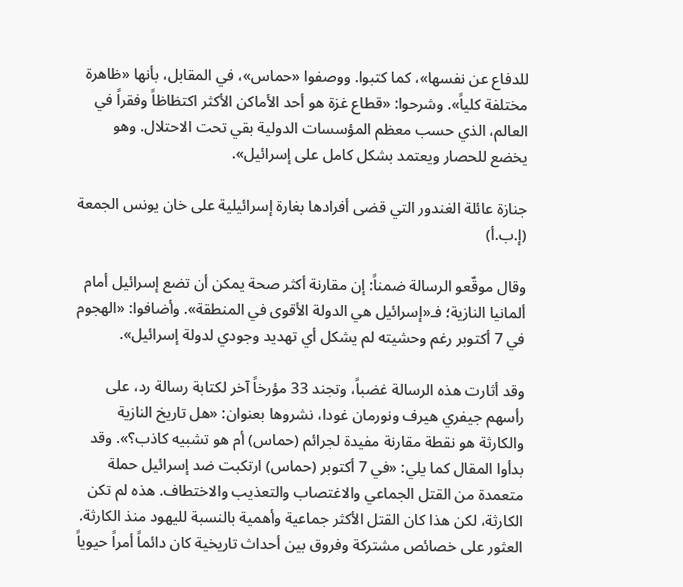للدفاع عن نفسها»، كما كتبوا. ووصفوا «حماس»، في المقابل، بأنها «ظاهرة مختلفة كلياً». وشرحوا: «قطاع غزة هو أحد الأماكن الأكثر اكتظاظاً وفقراً في العالم، الذي حسب معظم المؤسسات الدولية بقي تحت الاحتلال. وهو يخضع للحصار ويعتمد بشكل كامل على إسرائيل».

جنازة عائلة الغندور التي قضى أفرادها بغارة إسرائيلية على خان يونس الجمعة (إ.ب.أ)

وقال موقّعو الرسالة ضمناً: إن مقارنة أكثر صحة يمكن أن تضع إسرائيل أمام ألمانيا النازية؛ فـ«إسرائيل هي الدولة الأقوى في المنطقة». وأضافوا: «الهجوم في 7 أكتوبر رغم وحشيته لم يشكل أي تهديد وجودي لدولة إسرائيل».

وقد أثارت هذه الرسالة غضباً، وتجند 33 مؤرخاً آخر لكتابة رسالة رد، على رأسهم جيفري هيرف ونورمان غودا، نشروها بعنوان: «هل تاريخ النازية والكارثة هو نقطة مقارنة مفيدة لجرائم (حماس) أم هو تشبيه كاذب؟». وقد بدأوا المقال كما يلي: «في 7 أكتوبر (حماس) ارتكبت ضد إسرائيل حملة متعمدة من القتل الجماعي والاغتصاب والتعذيب والاختطاف. هذه لم تكن الكارثة، لكن هذا كان القتل الأكثر جماعية وأهمية بالنسبة لليهود منذ الكارثة. العثور على خصائص مشتركة وفروق بين أحداث تاريخية كان دائماً أمراً حيوياً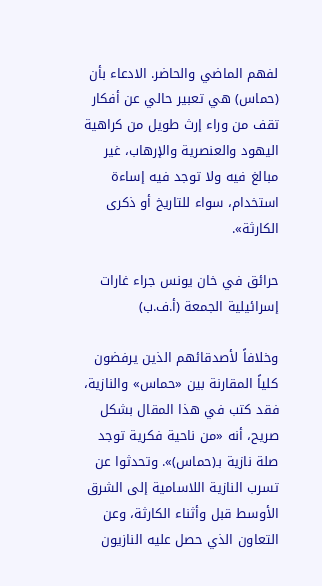لفهم الماضي والحاضر. الادعاء بأن (حماس) هي تعبير حالي عن أفكار تقف من وراء إرث طويل من كراهية اليهود والعنصرية والإرهاب، غير مبالغ فيه ولا توجد فيه إساءة استخدام، سواء للتاريخ أو ذكرى الكارثة».

حرائق في خان يونس جراء غارات إسرائيلية الجمعة (أ.ف.ب)

وخلافاً لأصدقائهم الذين يرفضون كلياً المقارنة بين «حماس» والنازية، فقد كتب في هذا المقال بشكل صريح، أنه «من ناحية فكرية توجد صلة نازية بـ(حماس)». وتحدثوا عن تسرب النازية اللاسامية إلى الشرق الأوسط قبل وأثناء الكارثة، وعن التعاون الذي حصل عليه النازيون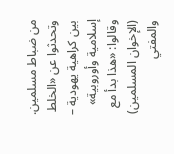من ضباط مسلمين. وتحدثوا عن «الخلط بين كراهية يهودية – إسلامية وأوروبية» وقالوا: «هذا بدأ مع (الإخوان المسلمين) والمفتي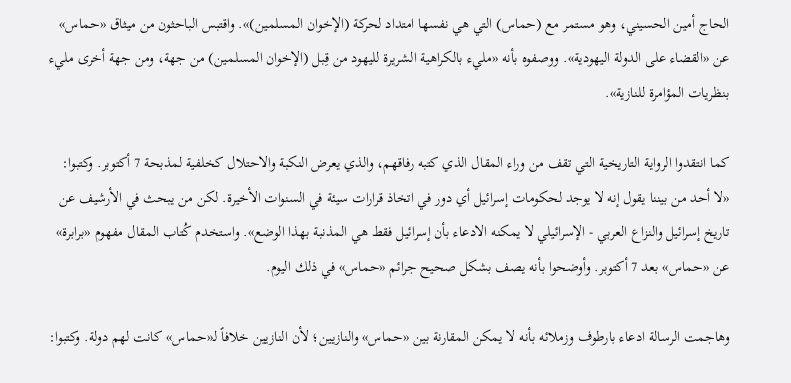الحاج أمين الحسيني، وهو مستمر مع (حماس) التي هي نفسها امتداد لحركة (الإخوان المسلمين)». واقتبس الباحثون من ميثاق «حماس» عن «القضاء على الدولة اليهودية». ووصفوه بأنه «مليء بالكراهية الشريرة لليهود من قِبل (الإخوان المسلمين) من جهة، ومن جهة أخرى مليء بنظريات المؤامرة للنازية».

كما انتقدوا الرواية التاريخية التي تقف من وراء المقال الذي كتبه رفاقهم، والذي يعرض النكبة والاحتلال كخلفية لمذبحة 7 أكتوبر. وكتبوا: «لا أحد من بيننا يقول إنه لا يوجد لحكومات إسرائيل أي دور في اتخاذ قرارات سيئة في السنوات الأخيرة. لكن من يبحث في الأرشيف عن تاريخ إسرائيل والنزاع العربي - الإسرائيلي لا يمكنه الادعاء بأن إسرائيل فقط هي المذنبة بهذا الوضع». واستخدم كُتاب المقال مفهوم «برابرة» عن «حماس» بعد 7 أكتوبر. وأوضحوا بأنه يصف بشكل صحيح جرائم «حماس» في ذلك اليوم.

وهاجمت الرسالة ادعاء بارطوف وزملائه بأنه لا يمكن المقارنة بين «حماس» والنازيين؛ لأن النازيين خلافاً لـ«حماس» كانت لهم دولة. وكتبوا: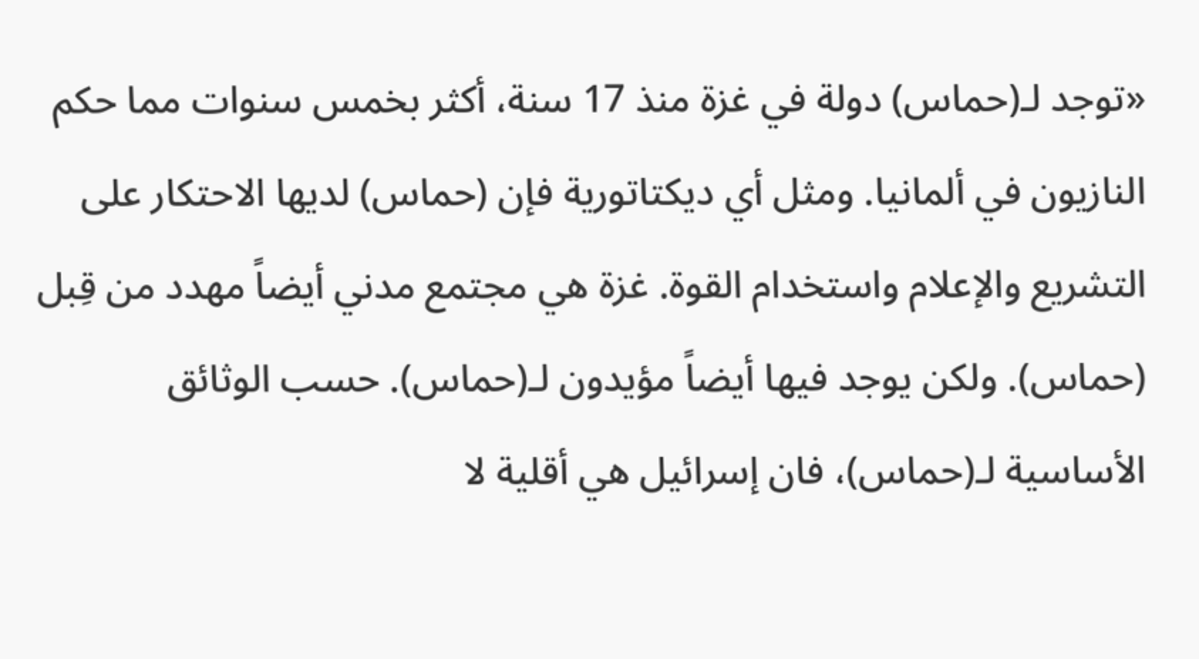«توجد لـ(حماس) دولة في غزة منذ 17 سنة، أكثر بخمس سنوات مما حكم النازيون في ألمانيا. ومثل أي ديكتاتورية فإن (حماس) لديها الاحتكار على التشريع والإعلام واستخدام القوة. غزة هي مجتمع مدني أيضاً مهدد من قِبل (حماس). ولكن يوجد فيها أيضاً مؤيدون لـ(حماس). حسب الوثائق الأساسية لـ(حماس)، فان إسرائيل هي أقلية لا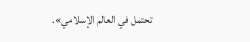تحتمل في العالم الإسلامي».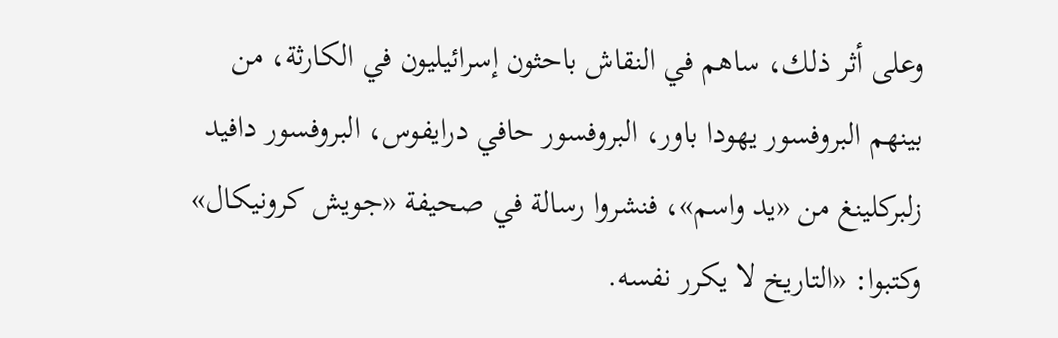وعلى أثر ذلك، ساهم في النقاش باحثون إسرائيليون في الكارثة، من بينهم البروفسور يهودا باور، البروفسور حافي درايفوس، البروفسور دافيد زلبركلينغ من «يد واسم»، فنشروا رسالة في صحيفة «جويش كرونيكال» وكتبوا: «التاريخ لا يكرر نفسه.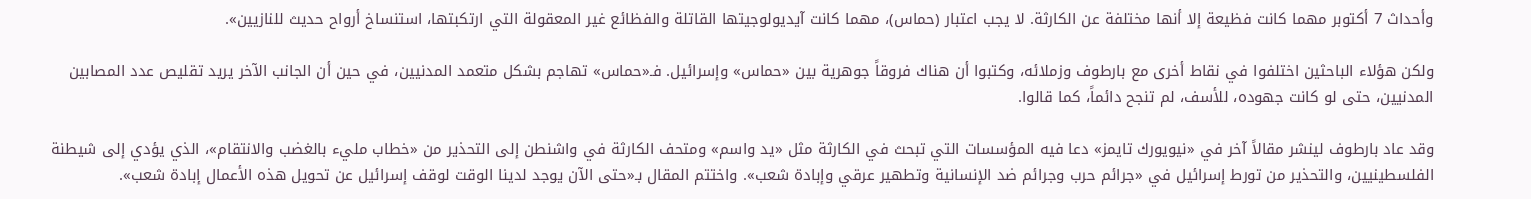وأحداث 7 أكتوبر مهما كانت فظيعة إلا أنها مختلفة عن الكارثة. لا يجب اعتبار (حماس)، مهما كانت آيديولوجيتها القاتلة والفظائع غير المعقولة التي ارتكبتها، استنساخ أرواح حديث للنازيين».

ولكن هؤلاء الباحثين اختلفوا في نقاط أخرى مع بارطوف وزملائه، وكتبوا أن هناك فروقاً جوهرية بين «حماس» وإسرائيل. فـ«حماس» تهاجم بشكل متعمد المدنيين، في حين أن الجانب الآخر يريد تقليص عدد المصابين المدنيين، حتى لو كانت جهوده، للأسف، لم تنجح دائماً، كما قالوا.

وقد عاد بارطوف لينشر مقالاً آخر في «نيويورك تايمز» دعا فيه المؤسسات التي تبحث في الكارثة مثل «يد واسم» ومتحف الكارثة في واشنطن إلى التحذير من «خطاب مليء بالغضب والانتقام»، الذي يؤدي إلى شيطنة الفلسطينيين، والتحذير من تورط إسرائيل في «جرائم حرب وجرائم ضد الإنسانية وتطهير عرقي وإبادة شعب». واختتم المقال بـ«حتى الآن يوجد لدينا الوقت لوقف إسرائيل عن تحويل هذه الأعمال إبادة شعب».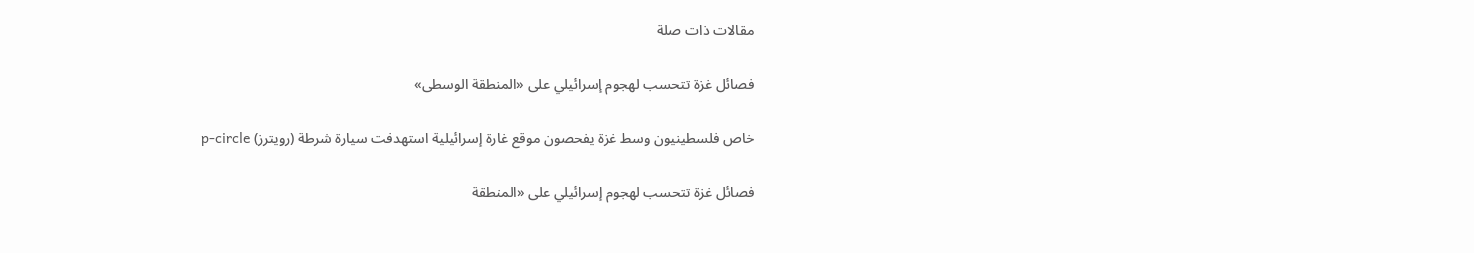مقالات ذات صلة

فصائل غزة تتحسب لهجوم إسرائيلي على «المنطقة الوسطى»

خاص فلسطينيون وسط غزة يفحصون موقع غارة إسرائيلية استهدفت سيارة شرطة (رويترز) p-circle

فصائل غزة تتحسب لهجوم إسرائيلي على «المنطقة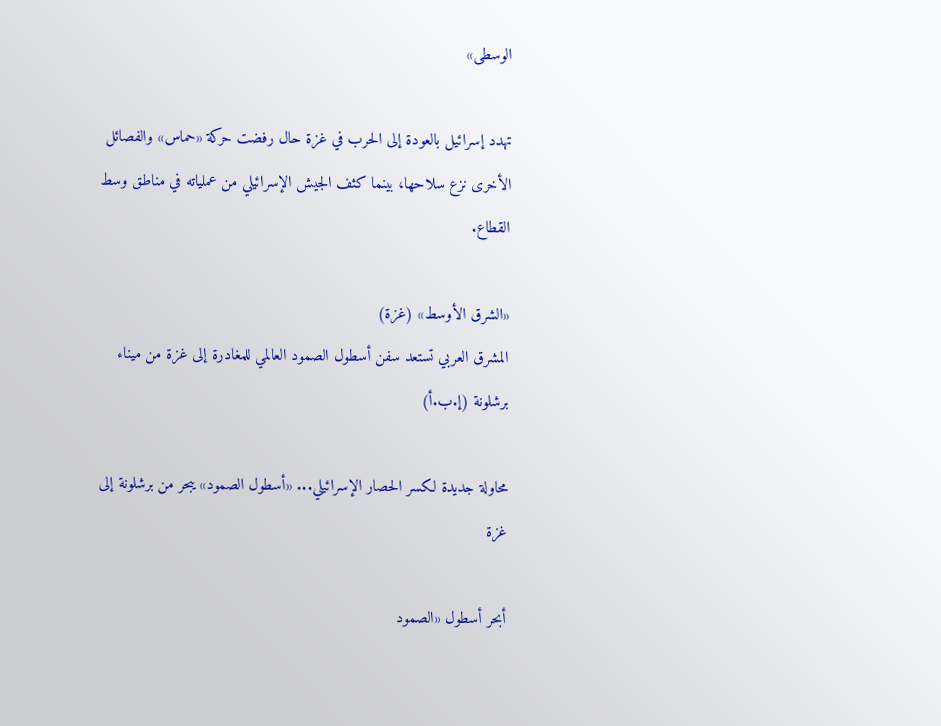الوسطى»

تهدد إسرائيل بالعودة إلى الحرب في غزة حال رفضت حركة «حماس» والفصائل الأخرى نزع سلاحها، بينما كثف الجيش الإسرائيلي من عملياته في مناطق وسط القطاع.

«الشرق الأوسط» (غزة)
المشرق العربي تستعد سفن أسطول الصمود العالمي للمغادرة إلى غزة من ميناء برشلونة (إ.ب.أ)

محاولة جديدة لكسر الحصار الإسرائيلي... «أسطول الصمود» يبحر من برشلونة إلى غزة

أبحر أسطول «الصمود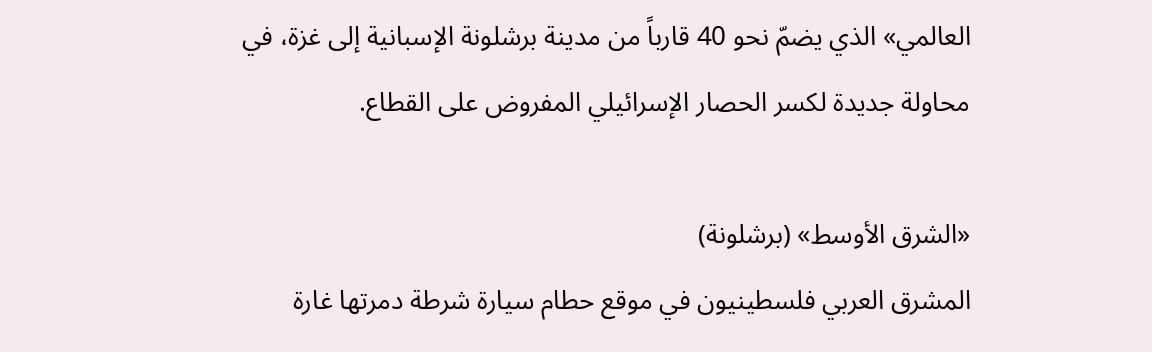العالمي» الذي يضمّ نحو 40 قارباً من مدينة برشلونة الإسبانية إلى غزة، في محاولة جديدة لكسر الحصار الإسرائيلي المفروض على القطاع.

«الشرق الأوسط» (برشلونة)
المشرق العربي فلسطينيون في موقع حطام سيارة شرطة دمرتها غارة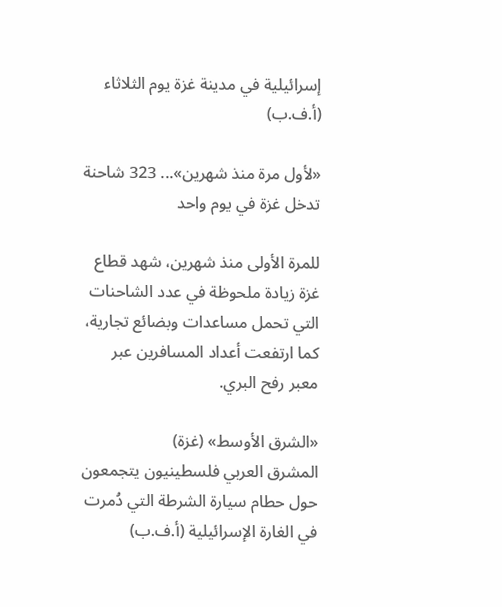إسرائيلية في مدينة غزة يوم الثلاثاء (أ.ف.ب)

«لأول مرة منذ شهرين»... 323 شاحنة تدخل غزة في يوم واحد

للمرة الأولى منذ شهرين، شهد قطاع غزة زيادة ملحوظة في عدد الشاحنات التي تحمل مساعدات وبضائع تجارية، كما ارتفعت أعداد المسافرين عبر معبر رفح البري.

«الشرق الأوسط» (غزة)
المشرق العربي فلسطينيون يتجمعون حول حطام سيارة الشرطة التي دُمرت في الغارة الإسرائيلية (أ.ف.ب)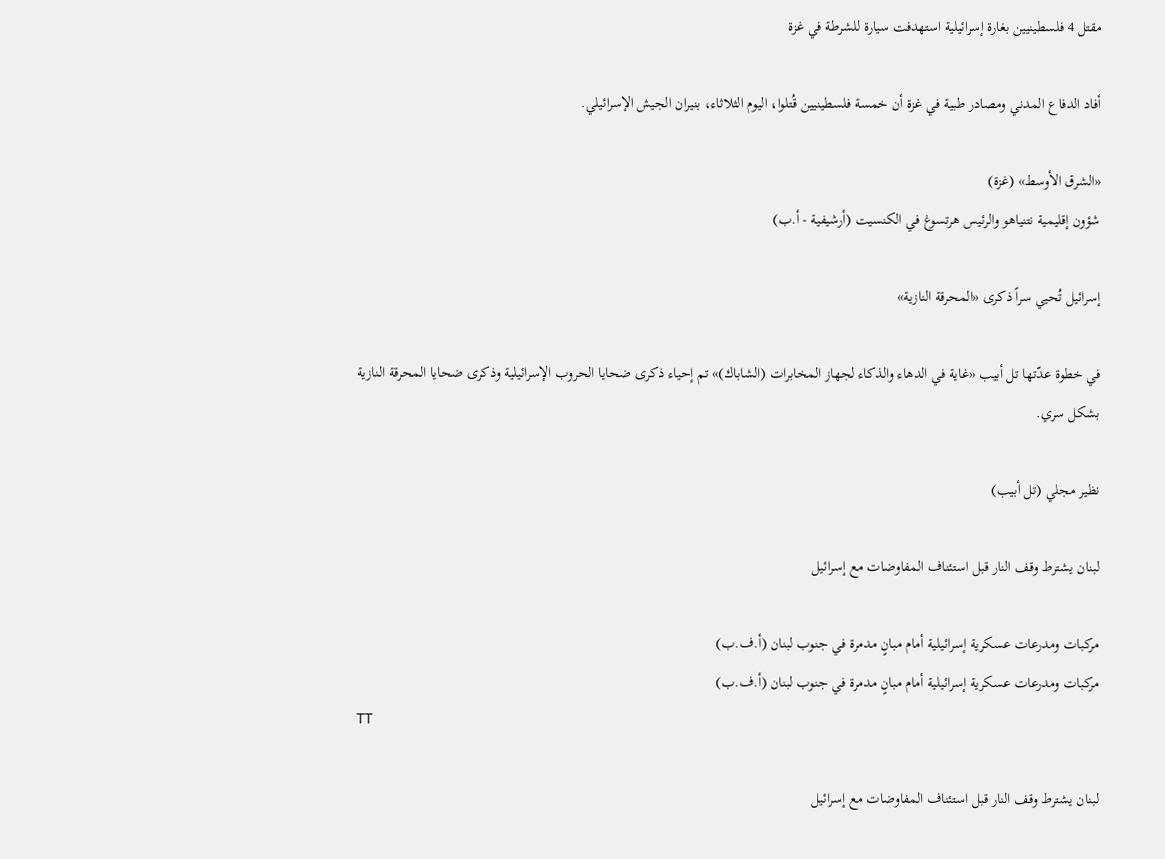مقتل 4 فلسطينيين بغارة إسرائيلية استهدفت سيارة للشرطة في غزة

أفاد الدفاع المدني ومصادر طبية في غزة أن خمسة فلسطينيين قُتلوا، اليوم الثلاثاء، بنيران الجيش الإسرائيلي.

«الشرق الأوسط» (غزة)
شؤون إقليمية نتنياهو والرئيس هرتسوغ في الكنسيت (أرشيفية - أ.ب)

إسرائيل تُحيي سراً ذكرى «المحرقة النازية»

في خطوة عدّتها تل أبيب «غاية في الدهاء والذكاء لجهاز المخابرات (الشاباك)» تم إحياء ذكرى ضحايا الحروب الإسرائيلية وذكرى ضحايا المحرقة النازية بشكل سري.

نظير مجلي (تل أبيب)

لبنان يشترط وقف النار قبل استئناف المفاوضات مع إسرائيل

مركبات ومدرعات عسكرية إسرائيلية أمام مبانٍ مدمرة في جنوب لبنان (أ.ف.ب)
مركبات ومدرعات عسكرية إسرائيلية أمام مبانٍ مدمرة في جنوب لبنان (أ.ف.ب)
TT

لبنان يشترط وقف النار قبل استئناف المفاوضات مع إسرائيل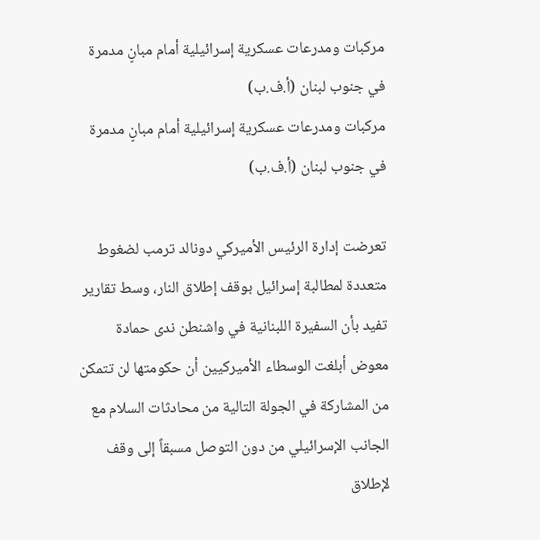مركبات ومدرعات عسكرية إسرائيلية أمام مبانٍ مدمرة في جنوب لبنان (أ.ف.ب)
مركبات ومدرعات عسكرية إسرائيلية أمام مبانٍ مدمرة في جنوب لبنان (أ.ف.ب)

تعرضت إدارة الرئيس الأميركي دونالد ترمب لضغوط متعددة لمطالبة إسرائيل بوقف إطلاق النار، وسط تقارير تفيد بأن السفيرة اللبنانية في واشنطن ندى حمادة معوض أبلغت الوسطاء الأميركيين أن حكومتها لن تتمكن من المشاركة في الجولة التالية من محادثات السلام مع الجانب الإسرائيلي من دون التوصل مسبقاً إلى وقف لإطلاق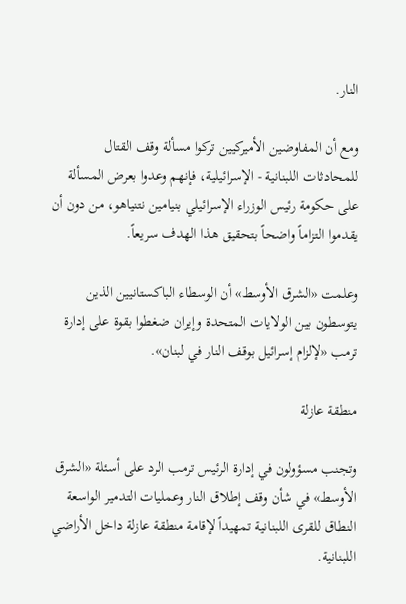النار.

ومع أن المفاوضين الأميركيين تركوا مسألة وقف القتال للمحادثات اللبنانية - الإسرائيلية، فإنهم وعدوا بعرض المسألة على حكومة رئيس الوزراء الإسرائيلي بنيامين نتنياهو، من دون أن يقدموا التزاماً واضحاً بتحقيق هذا الهدف سريعاً.

وعلمت «الشرق الأوسط» أن الوسطاء الباكستانيين الذين يتوسطون بين الولايات المتحدة وإيران ضغطوا بقوة على إدارة ترمب «لإلزام إسرائيل بوقف النار في لبنان».

منطقة عازلة

وتجنب مسؤولون في إدارة الرئيس ترمب الرد على أسئلة «الشرق الأوسط» في شأن وقف إطلاق النار وعمليات التدمير الواسعة النطاق للقرى اللبنانية تمهيداً لإقامة منطقة عازلة داخل الأراضي اللبنانية.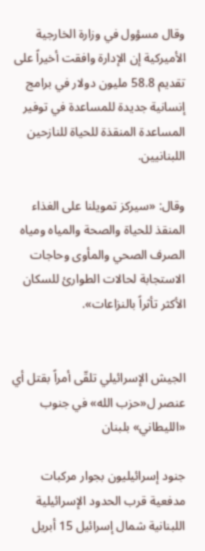وقال مسؤول في وزارة الخارجية الأميركية إن الإدارة وافقت أخيراً على تقديم 58.8 مليون دولار في برامج إنسانية جديدة للمساعدة في توفير المساعدة المنقذة للحياة للنازحين اللبنانيين.

وقال: «سيركز تمويلنا على الغذاء المنقذ للحياة والصحة والمياه ومياه الصرف الصحي والمأوى وحاجات الاستجابة لحالات الطوارئ للسكان الأكثر تأثراً بالنزاعات».


الجيش الإسرائيلي تلقّى أمراً بقتل أي عنصر ل«حزب الله» في جنوب «الليطاني» بلبنان

جنود إسرائيليون بجوار مركبات مدفعية قرب الحدود الإسرائيلية اللبنانية شمال إسرائيل 15 أبريل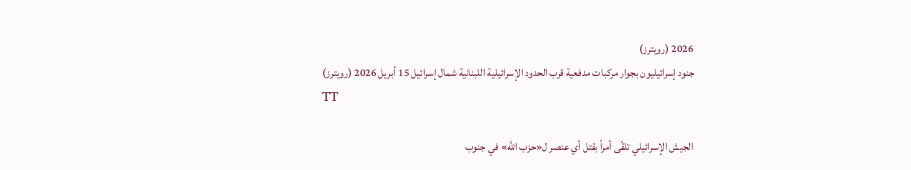2026 (رويترز)
جنود إسرائيليون بجوار مركبات مدفعية قرب الحدود الإسرائيلية اللبنانية شمال إسرائيل 15 أبريل 2026 (رويترز)
TT

الجيش الإسرائيلي تلقّى أمراً بقتل أي عنصر ل«حزب الله» في جنوب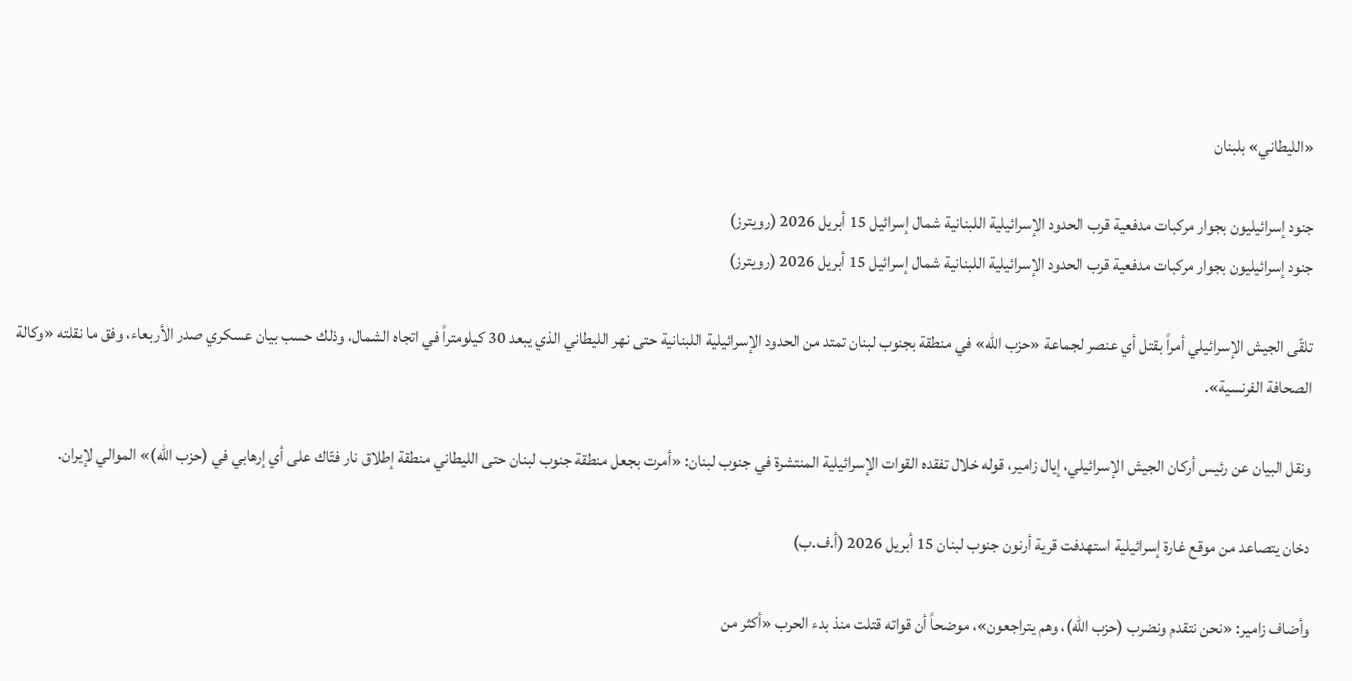«الليطاني» بلبنان

جنود إسرائيليون بجوار مركبات مدفعية قرب الحدود الإسرائيلية اللبنانية شمال إسرائيل 15 أبريل 2026 (رويترز)
جنود إسرائيليون بجوار مركبات مدفعية قرب الحدود الإسرائيلية اللبنانية شمال إسرائيل 15 أبريل 2026 (رويترز)

تلقّى الجيش الإسرائيلي أمراً بقتل أي عنصر لجماعة «حزب الله» في منطقة بجنوب لبنان تمتد من الحدود الإسرائيلية اللبنانية حتى نهر الليطاني الذي يبعد 30 كيلومتراً في اتجاه الشمال، وذلك حسب بيان عسكري صدر الأربعاء، وفق ما نقلته «وكالة الصحافة الفرنسية».

ونقل البيان عن رئيس أركان الجيش الإسرائيلي، إيال زامير، قوله خلال تفقده القوات الإسرائيلية المنتشرة في جنوب لبنان: «أمرت بجعل منطقة جنوب لبنان حتى الليطاني منطقة إطلاق نار فتّاك على أي إرهابي في (حزب الله)» الموالي لإيران.

دخان يتصاعد من موقع غارة إسرائيلية استهدفت قرية أرنون جنوب لبنان 15 أبريل 2026 (أ.ف.ب)

وأضاف زامير: «نحن نتقدم ونضرب (حزب الله)، وهم يتراجعون»، موضحاً أن قواته قتلت منذ بدء الحرب «أكثر من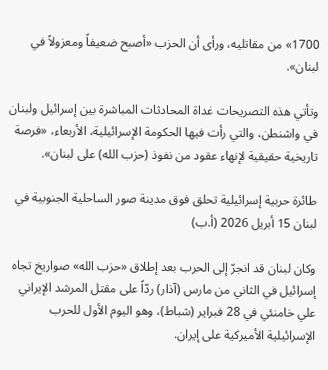1700» من مقاتليه، ورأى أن الحزب «أصبح ضعيفاً ومعزولاً في لبنان».

وتأتي هذه التصريحات غداة المحادثات المباشرة بين إسرائيل ولبنان في واشنطن، والتي رأت فيها الحكومة الإسرائيلية، الأربعاء، «فرصة تاريخية حقيقية لإنهاء عقود من نفوذ (حزب الله) على لبنان».

طائرة حربية إسرائيلية تحلق فوق مدينة صور الساحلية الجنوبية في لبنان 15 أبريل 2026 (أ.ب)

وكان لبنان قد انجرّ إلى الحرب بعد إطلاق «حزب الله» صواريخ تجاه إسرائيل في الثاني من مارس (آذار) ردّاً على مقتل المرشد الإيراني علي خامنئي في 28 فبراير (شباط)، وهو اليوم الأول للحرب الإسرائيلية الأميركية على إيران.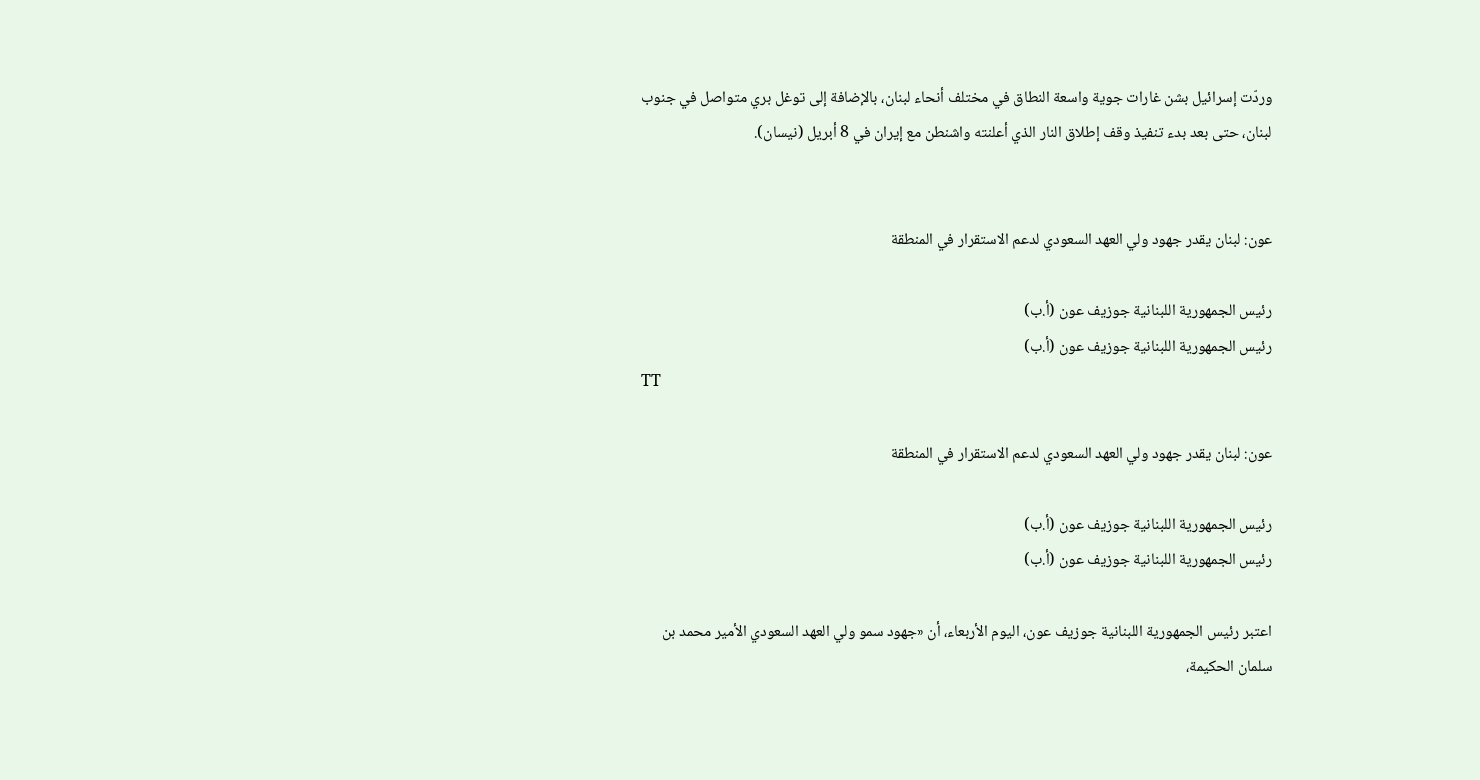وردّت إسرائيل بشن غارات جوية واسعة النطاق في مختلف أنحاء لبنان، بالإضافة إلى توغل بري متواصل في جنوب لبنان، حتى بعد بدء تنفيذ وقف إطلاق النار الذي أعلنته واشنطن مع إيران في 8 أبريل (نيسان).


عون: لبنان يقدر جهود ولي العهد السعودي لدعم الاستقرار في المنطقة

رئيس الجمهورية اللبنانية جوزيف عون (أ.ب)
رئيس الجمهورية اللبنانية جوزيف عون (أ.ب)
TT

عون: لبنان يقدر جهود ولي العهد السعودي لدعم الاستقرار في المنطقة

رئيس الجمهورية اللبنانية جوزيف عون (أ.ب)
رئيس الجمهورية اللبنانية جوزيف عون (أ.ب)

اعتبر رئيس الجمهورية اللبنانية جوزيف عون، اليوم الأربعاء، أن «جهود سمو ولي العهد السعودي الأمير محمد بن سلمان الحكيمة،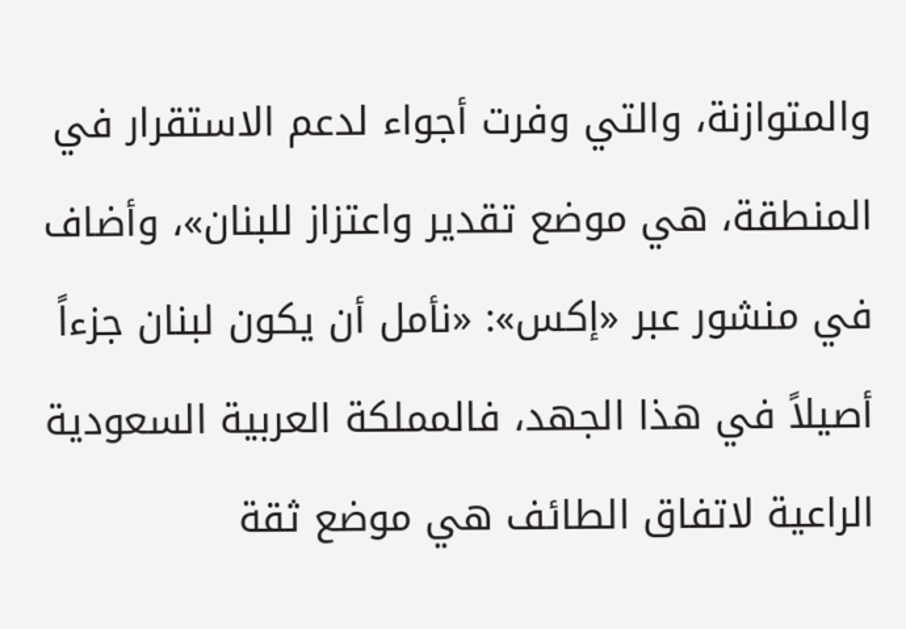والمتوازنة، والتي وفرت أجواء لدعم الاستقرار في المنطقة، هي موضع تقدير واعتزاز للبنان»، وأضاف في منشور عبر «إكس»: «نأمل أن يكون لبنان جزءاً أصيلاً في هذا الجهد، فالمملكة العربية السعودية الراعية لاتفاق الطائف هي موضع ثقة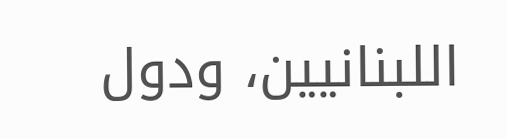اللبنانيين، ودول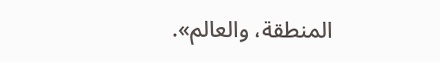المنطقة، والعالم».